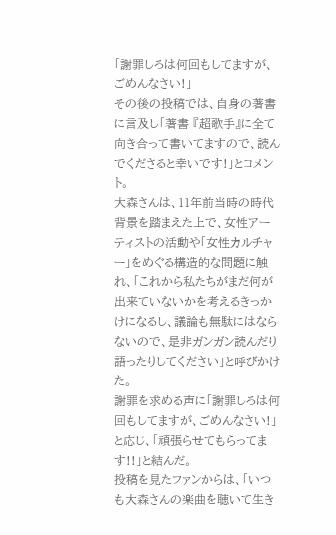「謝罪しろは何回もしてますが、ごめんなさい!」
その後の投稿では、自身の著書に言及し「著書 『超歌手』に全て向き合って書いてますので、読んでくださると幸いです!」とコメント。
大森さんは、11年前当時の時代背景を踏まえた上で、女性アーティストの活動や「女性カルチャー」をめぐる構造的な問題に触れ、「これから私たちがまだ何が出来ていないかを考えるきっかけになるし、議論も無駄にはならないので、是非ガンガン読んだり語ったりしてください」と呼びかけた。
謝罪を求める声に「謝罪しろは何回もしてますが、ごめんなさい!」と応じ、「頑張らせてもらってます!!」と結んだ。
投稿を見たファンからは、「いつも大森さんの楽曲を聴いて生き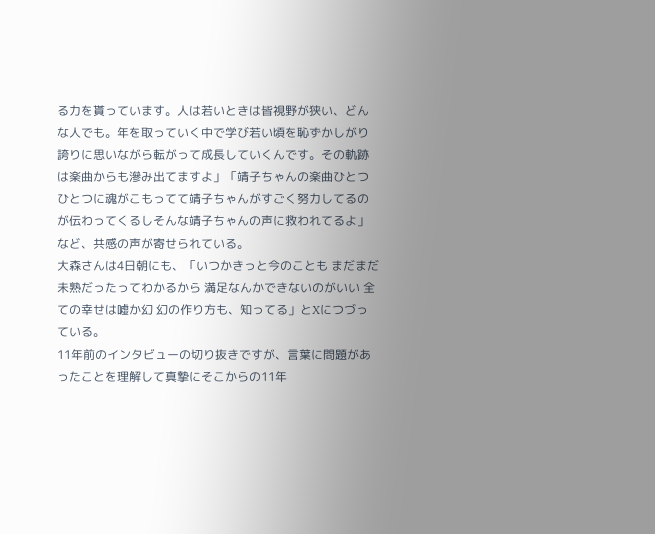る力を貰っています。人は若いときは皆視野が狭い、どんな人でも。年を取っていく中で学び若い頃を恥ずかしがり誇りに思いながら転がって成長していくんです。その軌跡は楽曲からも滲み出てますよ」「靖子ちゃんの楽曲ひとつひとつに魂がこもってて靖子ちゃんがすごく努力してるのが伝わってくるしそんな靖子ちゃんの声に救われてるよ」など、共感の声が寄せられている。
大森さんは4日朝にも、「いつかきっと今のことも まだまだ未熟だったってわかるから 満足なんかできないのがいい 全ての幸せは嘘か幻 幻の作り方も、知ってる」とXにつづっている。
11年前のインタビューの切り抜きですが、言葉に問題があったことを理解して真摯にそこからの11年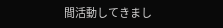間活動してきまし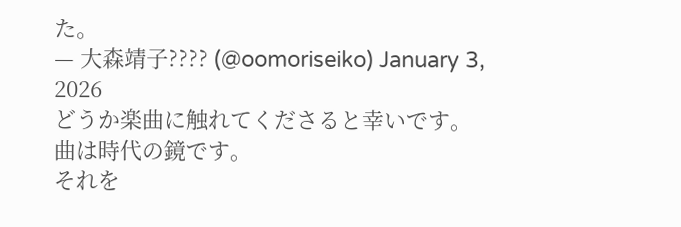た。
— 大森靖子???? (@oomoriseiko) January 3, 2026
どうか楽曲に触れてくださると幸いです。
曲は時代の鏡です。
それを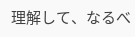理解して、なるべ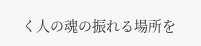く人の魂の振れる場所を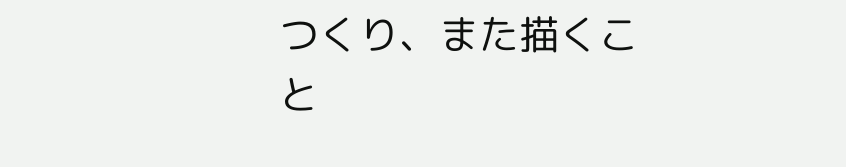つくり、また描くこと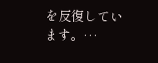を反復しています。…